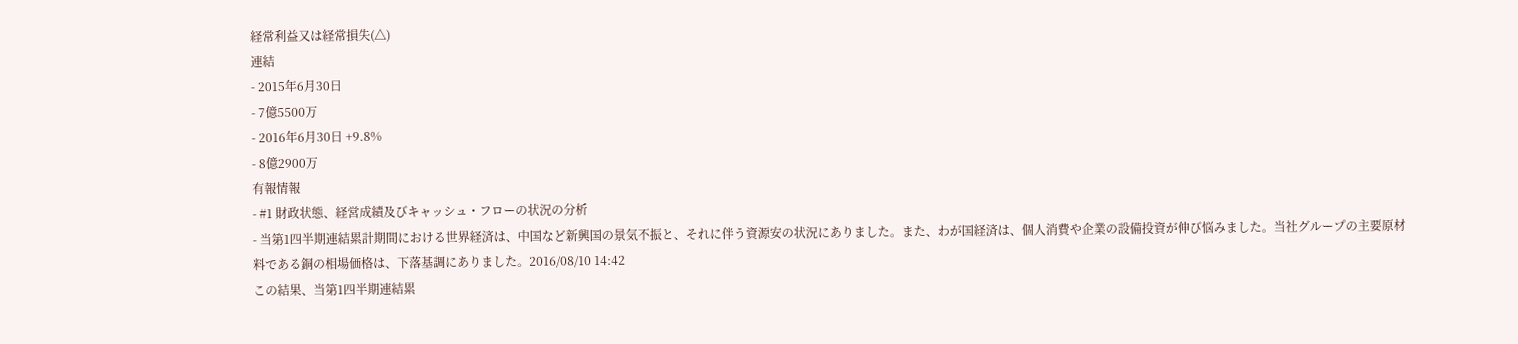経常利益又は経常損失(△)
連結
- 2015年6月30日
- 7億5500万
- 2016年6月30日 +9.8%
- 8億2900万
有報情報
- #1 財政状態、経営成績及びキャッシュ・フローの状況の分析
- 当第1四半期連結累計期間における世界経済は、中国など新興国の景気不振と、それに伴う資源安の状況にありました。また、わが国経済は、個人消費や企業の設備投資が伸び悩みました。当社グループの主要原材料である銅の相場価格は、下落基調にありました。2016/08/10 14:42
この結果、当第1四半期連結累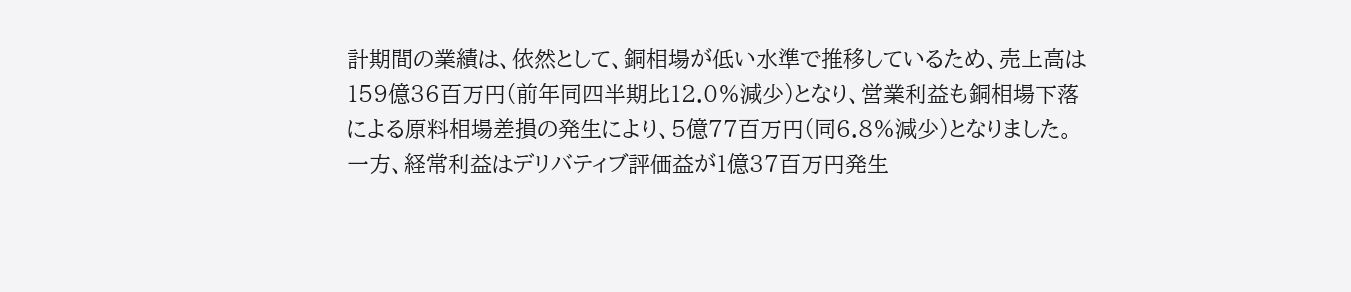計期間の業績は、依然として、銅相場が低い水準で推移しているため、売上高は159億36百万円(前年同四半期比12.0%減少)となり、営業利益も銅相場下落による原料相場差損の発生により、5億77百万円(同6.8%減少)となりました。一方、経常利益はデリバティブ評価益が1億37百万円発生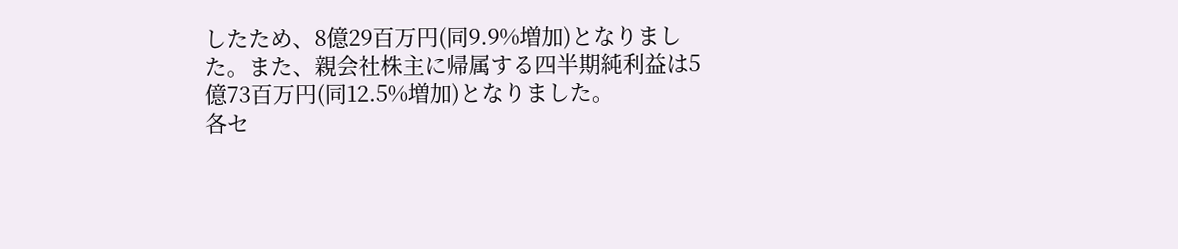したため、8億29百万円(同9.9%増加)となりました。また、親会社株主に帰属する四半期純利益は5億73百万円(同12.5%増加)となりました。
各セ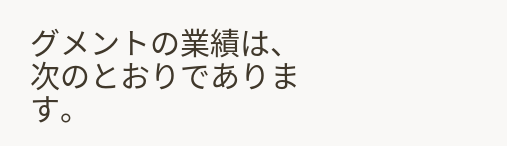グメントの業績は、次のとおりであります。